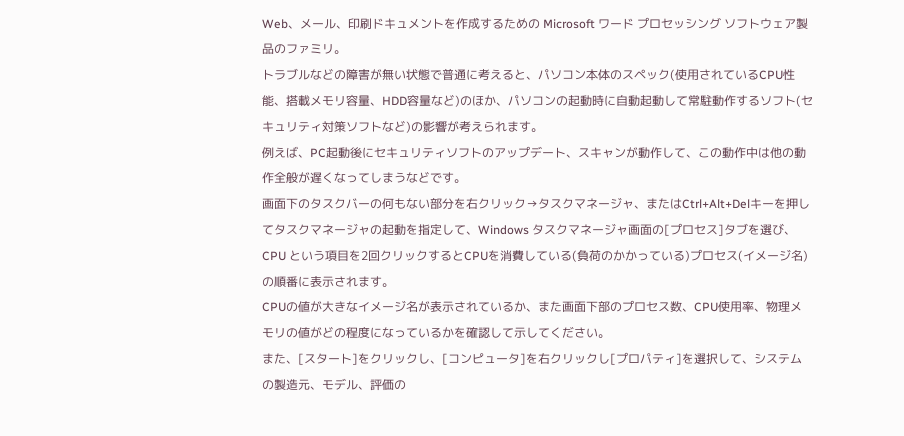Web、メール、印刷ドキュメントを作成するための Microsoft ワード プロセッシング ソフトウェア製品のファミリ。
トラブルなどの障害が無い状態で普通に考えると、パソコン本体のスペック(使用されているCPU性能、搭載メモリ容量、HDD容量など)のほか、パソコンの起動時に自動起動して常駐動作するソフト(セキュリティ対策ソフトなど)の影響が考えられます。
例えば、PC起動後にセキュリティソフトのアップデート、スキャンが動作して、この動作中は他の動作全般が遅くなってしまうなどです。
画面下のタスクバーの何もない部分を右クリック→タスクマネージャ、またはCtrl+Alt+Delキーを押してタスクマネージャの起動を指定して、Windows タスクマネージャ画面の[プロセス]タブを選び、CPU という項目を2回クリックするとCPUを消費している(負荷のかかっている)プロセス(イメージ名)の順番に表示されます。
CPUの値が大きなイメージ名が表示されているか、また画面下部のプロセス数、CPU使用率、物理メモリの値がどの程度になっているかを確認して示してください。
また、[スタート]をクリックし、[コンピュータ]を右クリックし[プロパティ]を選択して、システムの製造元、モデル、評価の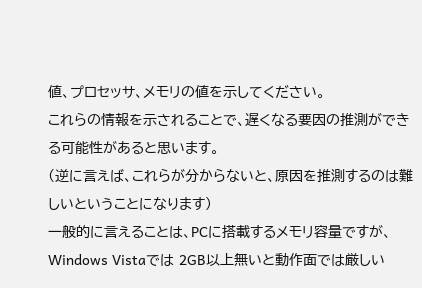値、プロセッサ、メモリの値を示してください。
これらの情報を示されることで、遅くなる要因の推測ができる可能性があると思います。
(逆に言えば、これらが分からないと、原因を推測するのは難しいということになります)
一般的に言えることは、PCに搭載するメモリ容量ですが、Windows Vistaでは 2GB以上無いと動作面では厳しい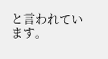と言われています。